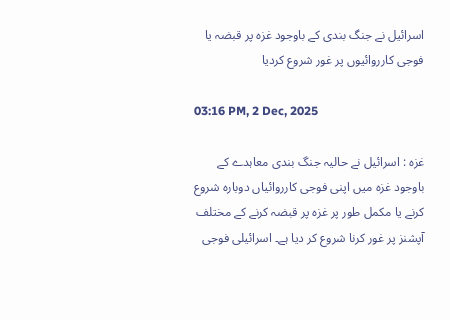اسرائیل نے جنگ بندی کے باوجود غزہ پر قبضہ یا فوجی کارروائیوں پر غور شروع کردیا

03:16 PM, 2 Dec, 2025

غزہ : اسرائیل نے حالیہ جنگ بندی معاہدے کے باوجود غزہ میں اپنی فوجی کارروائیاں دوبارہ شروع کرنے یا مکمل طور پر غزہ پر قبضہ کرنے کے مختلف آپشنز پر غور کرنا شروع کر دیا ہے۔ اسرائیلی فوجی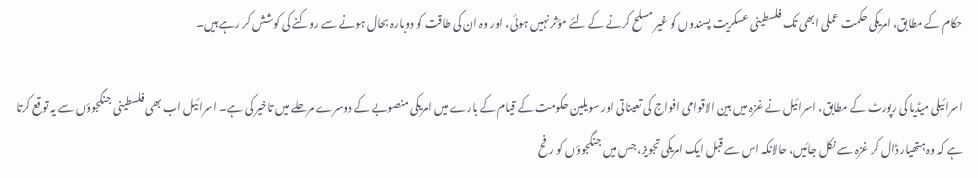حکام کے مطابق، امریکی حکمت عملی ابھی تک فلسطینی عسکریت پسندوں کو غیر مسلح کرنے کے لئے مؤثر نہیں ہوئی، اور وہ ان کی طاقت کو دوبارہ بحال ہونے سے روکنے کی کوشش کر رہے ہیں۔

اسرائیلی میڈیا کی رپورٹ کے مطابق، اسرائیل نے غزہ میں بین الاقوامی افواج کی تعیناتی اور سویلین حکومت کے قیام کے بارے میں امریکی منصوبے کے دوسرے مرحلے میں تاخیر کی ہے۔ اسرائیل اب بھی فلسطینی جنگجوؤں سے یہ توقع کرتا ہے کہ وہ ہتھیار ڈال کر غزہ سے نکل جائیں، حالانکہ اس سے قبل ایک امریکی تجویز، جس میں جنگجوؤں کو رفح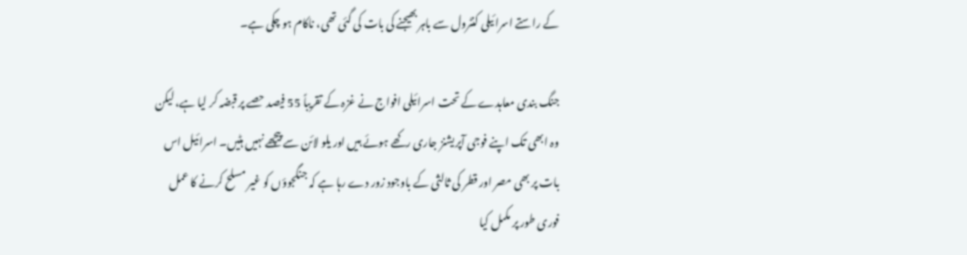کے راستے اسرائیلی کنٹرول سے باہر بھیجنے کی بات کی گئی تھی، ناکام ہو چکی ہے۔

جنگ بندی معاہدے کے تحت اسرائیلی افواج نے غزہ کے تقریباً 55 فیصد حصے پر قبضہ کر لیا ہے، لیکن وہ ابھی تک اپنے فوجی آپریشنز جاری رکھے ہوئے ہیں اور یلو لائن سے پیچھے نہیں ہٹیں۔ اسرائیل اس بات پر بھی مصر اور قطر کی ثالثی کے باوجود زور دے رہا ہے کہ جنگجوؤں کو غیر مسلح کرنے کا عمل فوری طور پر مکمل کیا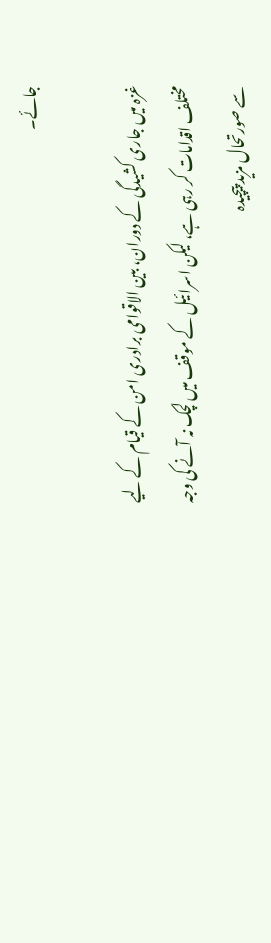جائے۔

غزہ میں جاری کشیدگی کے دوران، بین الاقوامی برادری امن کے قیام کے لیے مختلف اقدامات کر رہی ہے، لیکن اسرائیل کے موقف میں لچک نہ آنے کی وجہ سے صورتحال مزید پیچیدہ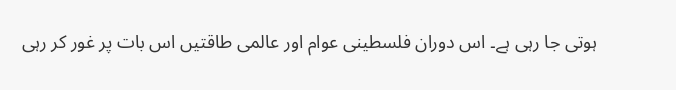ہوتی جا رہی ہے۔ اس دوران فلسطینی عوام اور عالمی طاقتیں اس بات پر غور کر رہی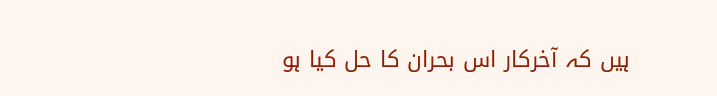ہیں کہ آخرکار اس بحران کا حل کیا ہو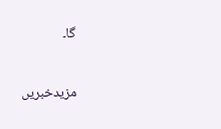گا۔

مزیدخبریں